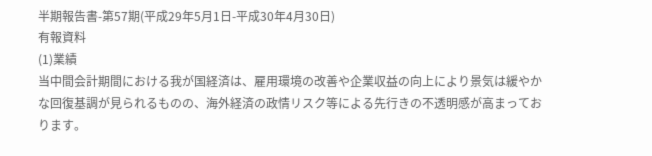半期報告書-第57期(平成29年5月1日-平成30年4月30日)
有報資料
(1)業績
当中間会計期間における我が国経済は、雇用環境の改善や企業収益の向上により景気は緩やかな回復基調が見られるものの、海外経済の政情リスク等による先行きの不透明感が高まっております。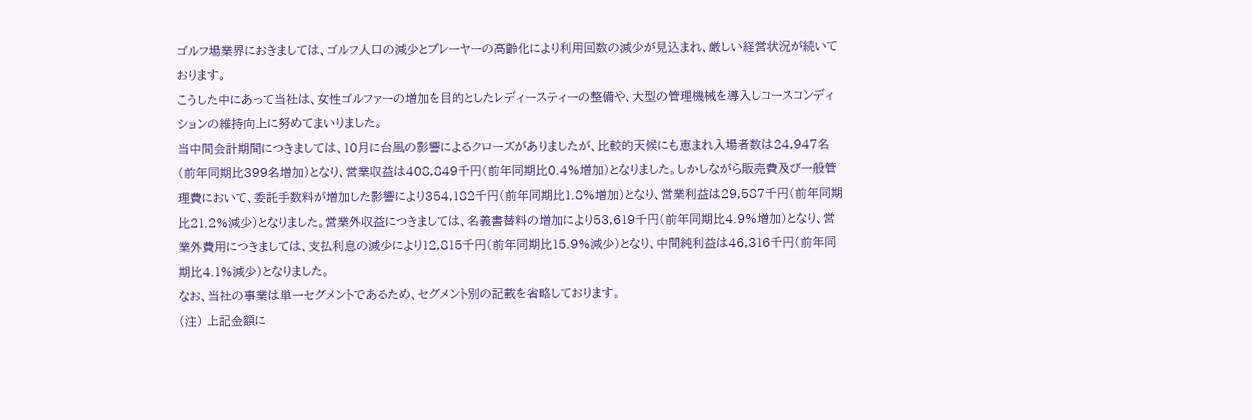ゴルフ場業界におきましては、ゴルフ人口の減少とプレーヤーの高齢化により利用回数の減少が見込まれ、厳しい経営状況が続いております。
こうした中にあって当社は、女性ゴルファーの増加を目的としたレディースティーの整備や、大型の管理機械を導入しコースコンディションの維持向上に努めてまいりました。
当中間会計期間につきましては、10月に台風の影響によるクローズがありましたが、比較的天候にも恵まれ入場者数は24,947名(前年同期比399名増加)となり、営業収益は408,849千円(前年同期比0.4%増加)となりました。しかしながら販売費及び一般管理費において、委託手数料が増加した影響により354,182千円(前年同期比1.8%増加)となり、営業利益は29,587千円(前年同期比21.2%減少)となりました。営業外収益につきましては、名義書替料の増加により53,619千円(前年同期比4.9%増加)となり、営業外費用につきましては、支払利息の減少により12,815千円(前年同期比15.9%減少)となり、中間純利益は46,316千円(前年同期比4.1%減少)となりました。
なお、当社の事業は単一セグメントであるため、セグメント別の記載を省略しております。
(注) 上記金額に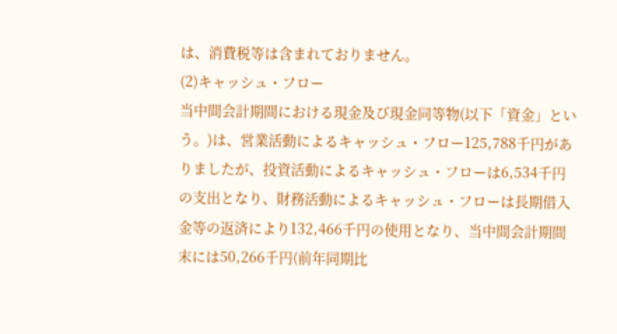は、消費税等は含まれておりません。
(2)キャッシュ・フロー
当中間会計期間における現金及び現金同等物(以下「資金」という。)は、営業活動によるキャッシュ・フロー125,788千円がありましたが、投資活動によるキャッシュ・フローは6,534千円の支出となり、財務活動によるキャッシュ・フローは長期借入金等の返済により132,466千円の使用となり、当中間会計期間末には50,266千円(前年同期比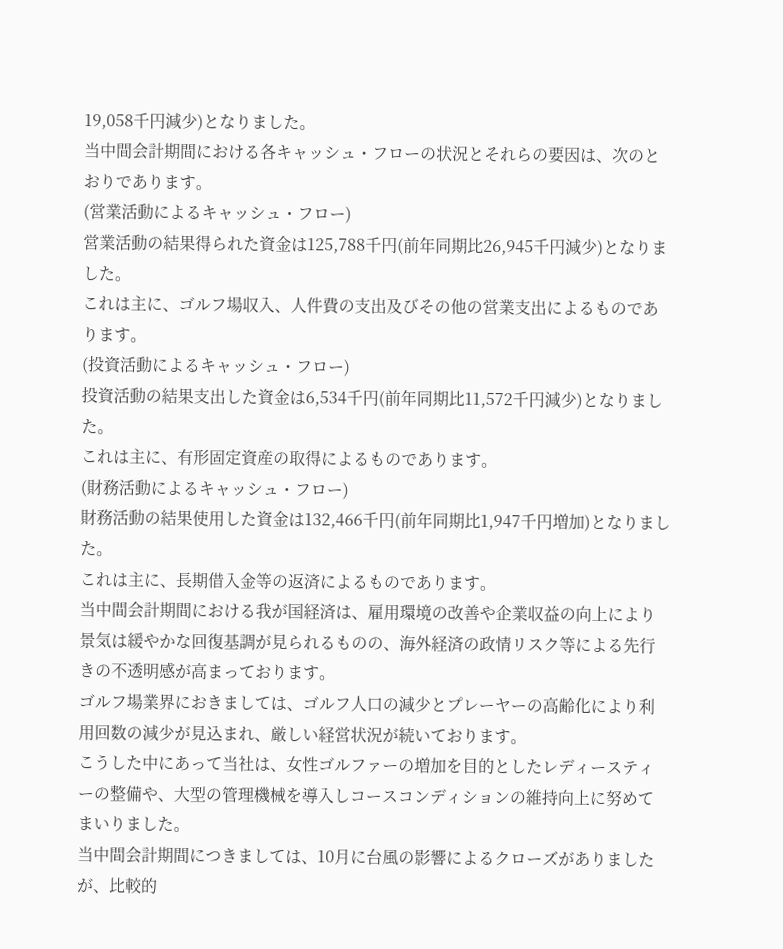19,058千円減少)となりました。
当中間会計期間における各キャッシュ・フローの状況とそれらの要因は、次のとおりであります。
(営業活動によるキャッシュ・フロー)
営業活動の結果得られた資金は125,788千円(前年同期比26,945千円減少)となりました。
これは主に、ゴルフ場収入、人件費の支出及びその他の営業支出によるものであります。
(投資活動によるキャッシュ・フロー)
投資活動の結果支出した資金は6,534千円(前年同期比11,572千円減少)となりました。
これは主に、有形固定資産の取得によるものであります。
(財務活動によるキャッシュ・フロー)
財務活動の結果使用した資金は132,466千円(前年同期比1,947千円増加)となりました。
これは主に、長期借入金等の返済によるものであります。
当中間会計期間における我が国経済は、雇用環境の改善や企業収益の向上により景気は緩やかな回復基調が見られるものの、海外経済の政情リスク等による先行きの不透明感が高まっております。
ゴルフ場業界におきましては、ゴルフ人口の減少とプレーヤーの高齢化により利用回数の減少が見込まれ、厳しい経営状況が続いております。
こうした中にあって当社は、女性ゴルファーの増加を目的としたレディースティーの整備や、大型の管理機械を導入しコースコンディションの維持向上に努めてまいりました。
当中間会計期間につきましては、10月に台風の影響によるクローズがありましたが、比較的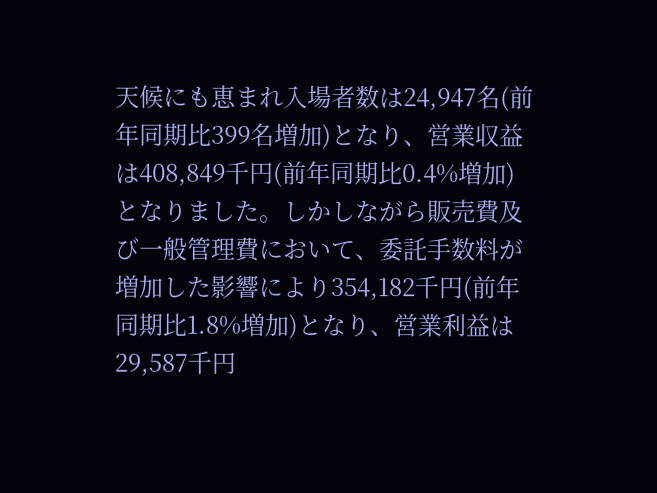天候にも恵まれ入場者数は24,947名(前年同期比399名増加)となり、営業収益は408,849千円(前年同期比0.4%増加)となりました。しかしながら販売費及び一般管理費において、委託手数料が増加した影響により354,182千円(前年同期比1.8%増加)となり、営業利益は29,587千円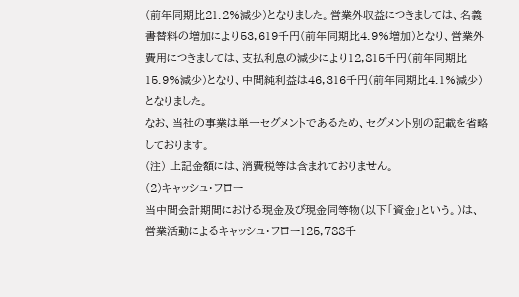(前年同期比21.2%減少)となりました。営業外収益につきましては、名義書替料の増加により53,619千円(前年同期比4.9%増加)となり、営業外費用につきましては、支払利息の減少により12,815千円(前年同期比15.9%減少)となり、中間純利益は46,316千円(前年同期比4.1%減少)となりました。
なお、当社の事業は単一セグメントであるため、セグメント別の記載を省略しております。
(注) 上記金額には、消費税等は含まれておりません。
(2)キャッシュ・フロー
当中間会計期間における現金及び現金同等物(以下「資金」という。)は、営業活動によるキャッシュ・フロー125,788千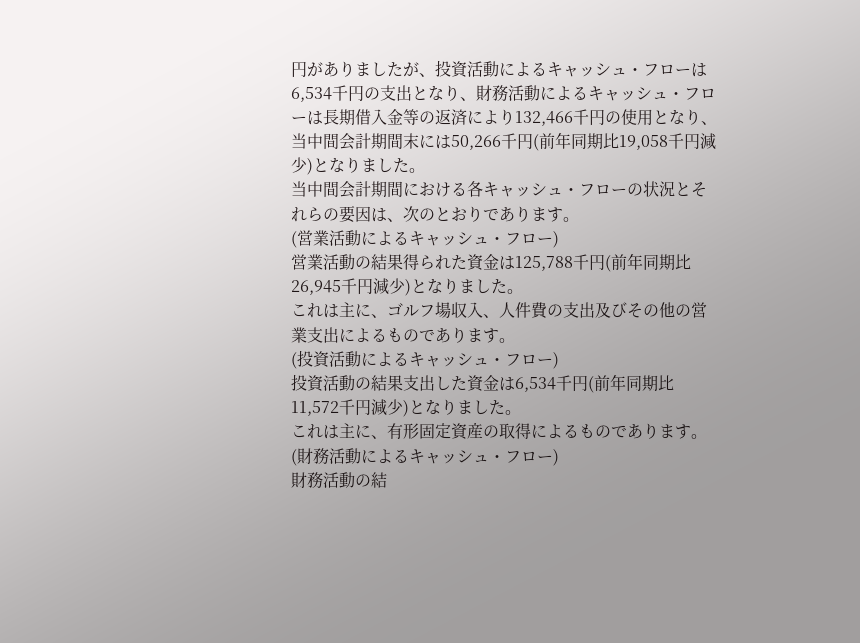円がありましたが、投資活動によるキャッシュ・フローは6,534千円の支出となり、財務活動によるキャッシュ・フローは長期借入金等の返済により132,466千円の使用となり、当中間会計期間末には50,266千円(前年同期比19,058千円減少)となりました。
当中間会計期間における各キャッシュ・フローの状況とそれらの要因は、次のとおりであります。
(営業活動によるキャッシュ・フロー)
営業活動の結果得られた資金は125,788千円(前年同期比26,945千円減少)となりました。
これは主に、ゴルフ場収入、人件費の支出及びその他の営業支出によるものであります。
(投資活動によるキャッシュ・フロー)
投資活動の結果支出した資金は6,534千円(前年同期比11,572千円減少)となりました。
これは主に、有形固定資産の取得によるものであります。
(財務活動によるキャッシュ・フロー)
財務活動の結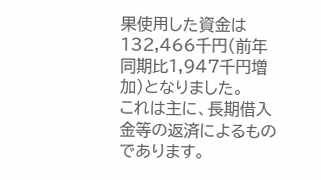果使用した資金は132,466千円(前年同期比1,947千円増加)となりました。
これは主に、長期借入金等の返済によるものであります。